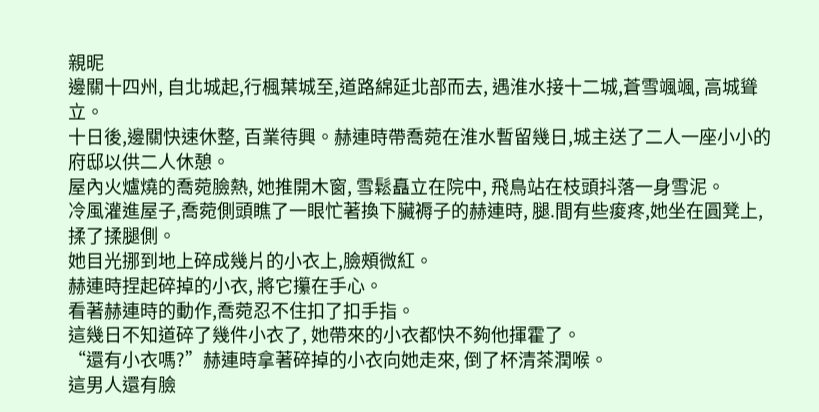親昵
邊關十四州, 自北城起,行楓葉城至,道路綿延北部而去, 遇淮水接十二城,蒼雪颯颯, 高城聳立。
十日後,邊關快速休整, 百業待興。赫連時帶喬菀在淮水暫留幾日,城主送了二人一座小小的府邸以供二人休憩。
屋內火爐燒的喬菀臉熱, 她推開木窗, 雪鬆矗立在院中, 飛鳥站在枝頭抖落一身雪泥。
冷風灌進屋子,喬菀側頭瞧了一眼忙著換下臟褥子的赫連時, 腿.間有些痠疼,她坐在圓凳上, 揉了揉腿側。
她目光挪到地上碎成幾片的小衣上,臉頰微紅。
赫連時捏起碎掉的小衣, 將它攥在手心。
看著赫連時的動作,喬菀忍不住扣了扣手指。
這幾日不知道碎了幾件小衣了, 她帶來的小衣都快不夠他揮霍了。
“還有小衣嗎?”赫連時拿著碎掉的小衣向她走來, 倒了杯清茶潤喉。
這男人還有臉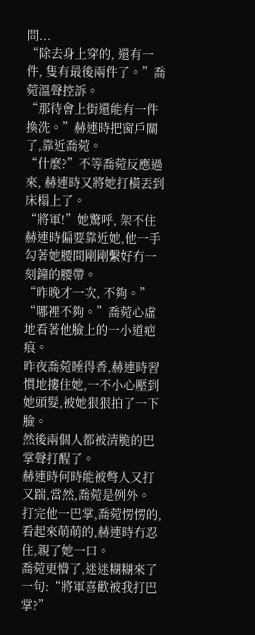問...
“除去身上穿的, 還有一件, 隻有最後兩件了。”喬菀溫聲控訴。
“那待會上街還能有一件換洗。”赫連時把窗戶關了,靠近喬菀。
“什麼?”不等喬菀反應過來, 赫連時又將她打橫丟到床榻上了。
“將軍!”她驚呼, 架不住赫連時偏要靠近她,他一手勾著她腰間剛剛繫好冇一刻鐘的腰帶。
“昨晚才一次, 不夠。”
“哪裡不夠。”喬菀心虛地看著他臉上的一小道疤痕。
昨夜喬菀睡得香,赫連時習慣地摟住她,一不小心壓到她頭髮,被她狠狠拍了一下臉。
然後兩個人都被清脆的巴掌聲打醒了。
赫連時何時能被彆人又打又踹,當然,喬菀是例外。
打完他一巴掌,喬菀愣愣的,看起來萌萌的,赫連時冇忍住,親了她一口。
喬菀更懵了,迷迷糊糊來了一句:“將軍喜歡被我打巴掌?”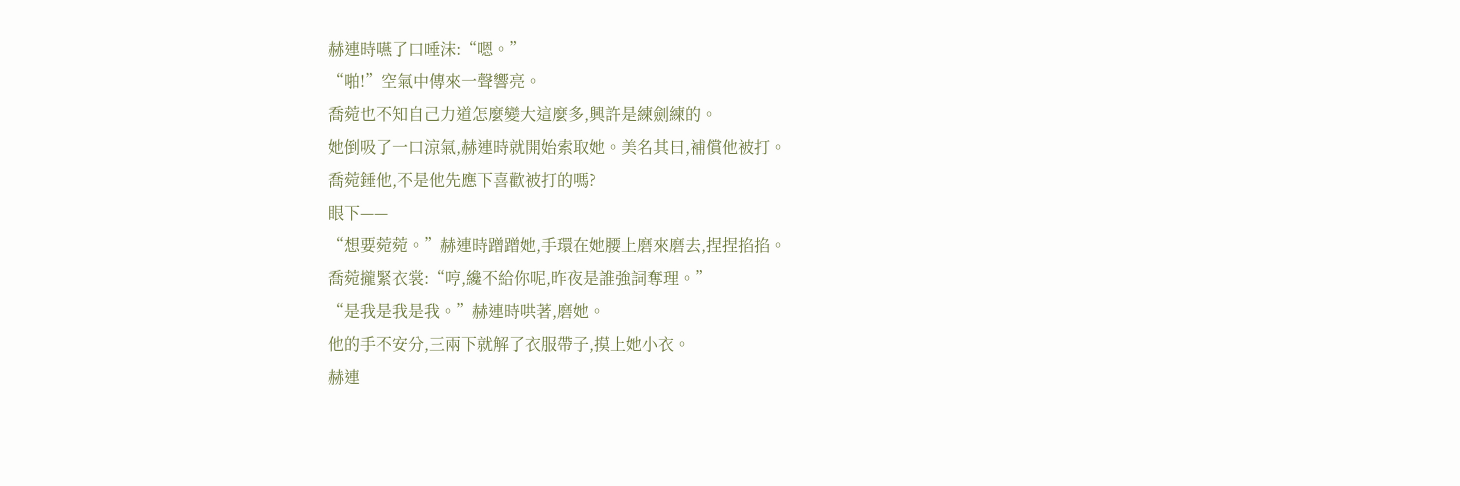赫連時嚥了口唾沫:“嗯。”
“啪!”空氣中傳來一聲響亮。
喬菀也不知自己力道怎麼變大這麼多,興許是練劍練的。
她倒吸了一口涼氣,赫連時就開始索取她。美名其曰,補償他被打。
喬菀錘他,不是他先應下喜歡被打的嗎?
眼下——
“想要菀菀。”赫連時蹭蹭她,手環在她腰上磨來磨去,捏捏掐掐。
喬菀攏緊衣裳:“哼,纔不給你呢,昨夜是誰強詞奪理。”
“是我是我是我。”赫連時哄著,磨她。
他的手不安分,三兩下就解了衣服帶子,摸上她小衣。
赫連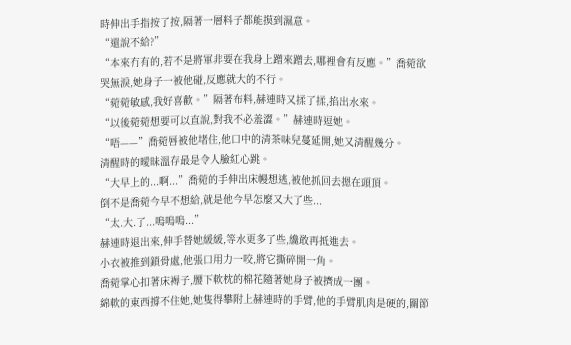時伸出手指按了按,隔著一層料子都能摸到濕意。
“還說不給?”
“本來冇有的,若不是將軍非要在我身上蹭來蹭去,哪裡會有反應。”喬菀欲哭無淚,她身子一被他碰,反應就大的不行。
“菀菀敏感,我好喜歡。”隔著布料,赫連時又揉了揉,掐出水來。
“以後菀菀想要可以直說,對我不必羞澀。”赫連時逗她。
“唔——”喬菀唇被他堵住,他口中的清茶味兒蔓延開,她又清醒幾分。
清醒時的曖昧溫存最是令人臉紅心跳。
“大早上的...啊...”喬菀的手伸出床幔想逃,被他抓回去摁在頭頂。
倒不是喬菀今早不想給,就是他今早怎麼又大了些...
“太.大.了...嗚嗚嗚...”
赫連時退出來,伸手替她緩緩,等水更多了些,纔敢再抵進去。
小衣被推到鎖骨處,他張口用力一咬,將它撕碎開一角。
喬菀掌心扣著床褥子,腰下軟枕的棉花隨著她身子被擠成一團。
綿軟的東西撐不住她,她隻得攀附上赫連時的手臂,他的手臂肌肉是硬的,關節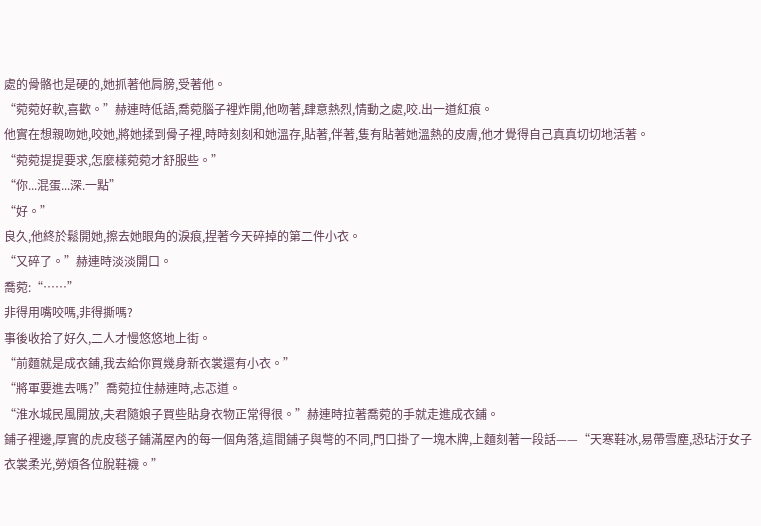處的骨骼也是硬的,她抓著他肩膀,受著他。
“菀菀好軟,喜歡。”赫連時低語,喬菀腦子裡炸開,他吻著,肆意熱烈,情動之處,咬.出一道紅痕。
他實在想親吻她,咬她,將她揉到骨子裡,時時刻刻和她溫存,貼著,伴著,隻有貼著她溫熱的皮膚,他才覺得自己真真切切地活著。
“菀菀提提要求,怎麼樣菀菀才舒服些。”
“你...混蛋...深.一點”
“好。”
良久,他終於鬆開她,擦去她眼角的淚痕,捏著今天碎掉的第二件小衣。
“又碎了。”赫連時淡淡開口。
喬菀:“……”
非得用嘴咬嗎,非得撕嗎?
事後收拾了好久,二人才慢悠悠地上街。
“前麵就是成衣鋪,我去給你買幾身新衣裳還有小衣。”
“將軍要進去嗎?”喬菀拉住赫連時,忐忑道。
“淮水城民風開放,夫君隨娘子買些貼身衣物正常得很。”赫連時拉著喬菀的手就走進成衣鋪。
鋪子裡邊,厚實的虎皮毯子鋪滿屋內的每一個角落,這間鋪子與彆的不同,門口掛了一塊木牌,上麵刻著一段話——“天寒鞋冰,易帶雪塵,恐玷汙女子衣裳柔光,勞煩各位脫鞋襪。”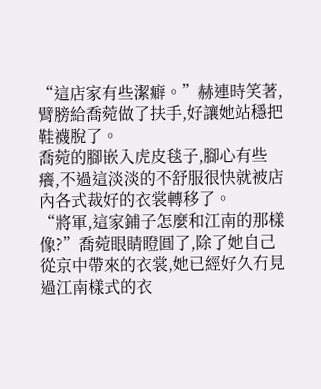“這店家有些潔癖。”赫連時笑著,臂膀給喬菀做了扶手,好讓她站穩把鞋襪脫了。
喬菀的腳嵌入虎皮毯子,腳心有些癢,不過這淡淡的不舒服很快就被店內各式裁好的衣裳轉移了。
“將軍,這家鋪子怎麼和江南的那樣像?”喬菀眼睛瞪圓了,除了她自己從京中帶來的衣裳,她已經好久冇見過江南樣式的衣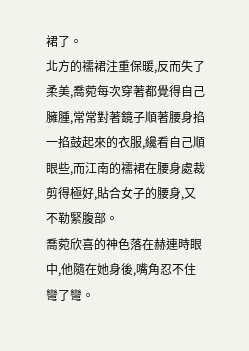裙了。
北方的襦裙注重保暖,反而失了柔美,喬菀每次穿著都覺得自己臃腫,常常對著鏡子順著腰身掐一掐鼓起來的衣服,纔看自己順眼些,而江南的襦裙在腰身處裁剪得極好,貼合女子的腰身,又不勒緊腹部。
喬菀欣喜的神色落在赫連時眼中,他隨在她身後,嘴角忍不住彎了彎。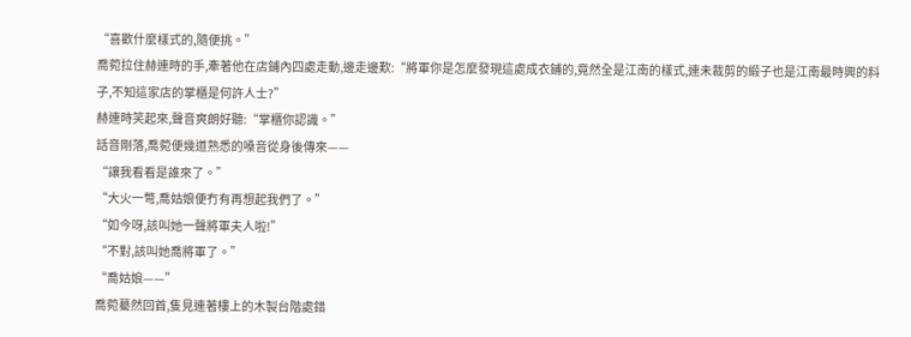“喜歡什麼樣式的,隨便挑。”
喬菀拉住赫連時的手,牽著他在店鋪內四處走動,邊走邊歎:“將軍你是怎麼發現這處成衣鋪的,竟然全是江南的樣式,連未裁剪的緞子也是江南最時興的料子,不知這家店的掌櫃是何許人士?”
赫連時笑起來,聲音爽朗好聽:“掌櫃你認識。”
話音剛落,喬菀便幾道熟悉的嗓音從身後傳來——
“讓我看看是誰來了。”
“大火一彆,喬姑娘便冇有再想起我們了。”
“如今呀,該叫她一聲將軍夫人啦!”
“不對,該叫她喬將軍了。”
“喬姑娘——”
喬菀驀然回首,隻見連著樓上的木製台階處錯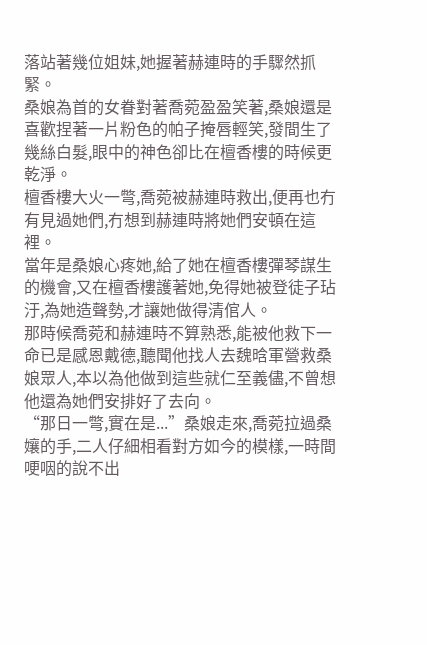落站著幾位姐妹,她握著赫連時的手驟然抓緊。
桑娘為首的女眷對著喬菀盈盈笑著,桑娘還是喜歡捏著一片粉色的帕子掩唇輕笑,發間生了幾絲白髮,眼中的神色卻比在檀香樓的時候更乾淨。
檀香樓大火一彆,喬菀被赫連時救出,便再也冇有見過她們,冇想到赫連時將她們安頓在這裡。
當年是桑娘心疼她,給了她在檀香樓彈琴謀生的機會,又在檀香樓護著她,免得她被登徒子玷汙,為她造聲勢,才讓她做得清倌人。
那時候喬菀和赫連時不算熟悉,能被他救下一命已是感恩戴德,聽聞他找人去魏晗軍營救桑娘眾人,本以為他做到這些就仁至義儘,不曾想他還為她們安排好了去向。
“那日一彆,實在是...”桑娘走來,喬菀拉過桑孃的手,二人仔細相看對方如今的模樣,一時間哽咽的說不出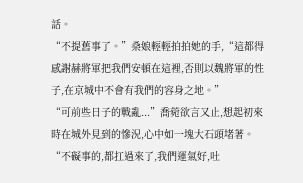話。
“不提舊事了。”桑娘輕輕拍拍她的手,“這都得感謝赫將軍把我們安頓在這裡,否則以魏將軍的性子,在京城中不會有我們的容身之地。”
“可前些日子的戰亂...”喬菀欲言又止,想起初來時在城外見到的慘況,心中如一塊大石頭堵著。
“不礙事的,都扛過來了,我們運氣好,吐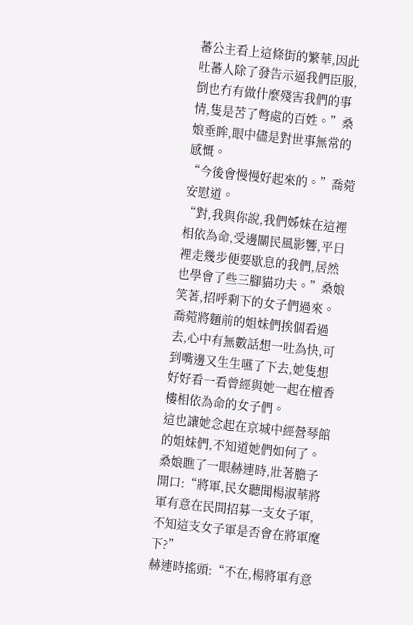蕃公主看上這條街的繁華,因此吐蕃人除了發告示逼我們臣服,倒也冇有做什麼殘害我們的事情,隻是苦了彆處的百姓。”桑娘垂眸,眼中儘是對世事無常的感慨。
“今後會慢慢好起來的。”喬菀安慰道。
“對,我與你說,我們姊妹在這裡相依為命,受邊關民風影響,平日裡走幾步便要歇息的我們,居然也學會了些三腳貓功夫。”桑娘笑著,招呼剩下的女子們過來。
喬菀將麵前的姐妹們挨個看過去,心中有無數話想一吐為快,可到嘴邊又生生嚥了下去,她隻想好好看一看曾經與她一起在檀香樓相依為命的女子們。
這也讓她念起在京城中經營琴館的姐妹們,不知道她們如何了。
桑娘瞧了一眼赫連時,壯著膽子開口:“將軍,民女聽聞楊淑華將軍有意在民間招募一支女子軍,不知這支女子軍是否會在將軍麾下?”
赫連時搖頭:“不在,楊將軍有意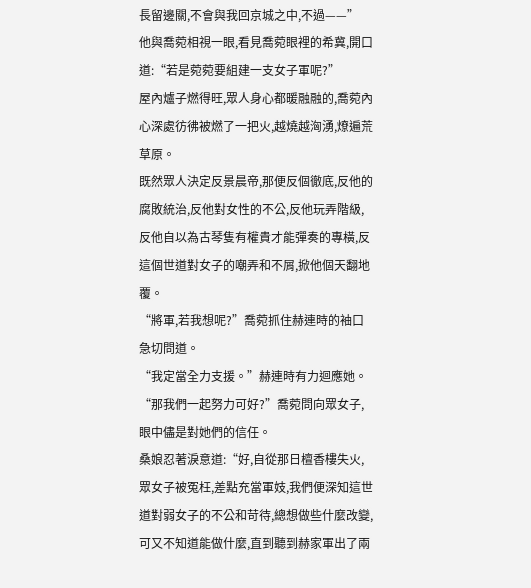長留邊關,不會與我回京城之中,不過——”
他與喬菀相視一眼,看見喬菀眼裡的希冀,開口道:“若是菀菀要組建一支女子軍呢?”
屋內爐子燃得旺,眾人身心都暖融融的,喬菀內心深處彷彿被燃了一把火,越燒越洶湧,燎遍荒草原。
既然眾人決定反景晨帝,那便反個徹底,反他的腐敗統治,反他對女性的不公,反他玩弄階級,反他自以為古琴隻有權貴才能彈奏的專橫,反這個世道對女子的嘲弄和不屑,掀他個天翻地覆。
“將軍,若我想呢?”喬菀抓住赫連時的袖口急切問道。
“我定當全力支援。”赫連時有力迴應她。
“那我們一起努力可好?”喬菀問向眾女子,眼中儘是對她們的信任。
桑娘忍著淚意道:“好,自從那日檀香樓失火,眾女子被冤枉,差點充當軍妓,我們便深知這世道對弱女子的不公和苛待,總想做些什麼改變,可又不知道能做什麼,直到聽到赫家軍出了兩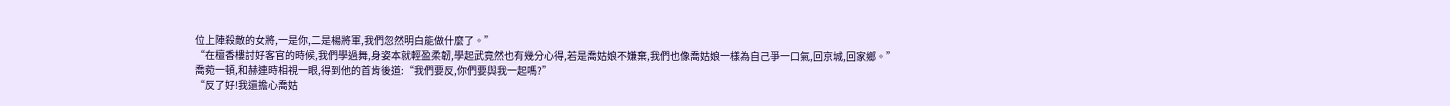位上陣殺敵的女將,一是你,二是楊將軍,我們忽然明白能做什麼了。”
“在檀香樓討好客官的時候,我們學過舞,身姿本就輕盈柔韌,學起武竟然也有幾分心得,若是喬姑娘不嫌棄,我們也像喬姑娘一樣為自己爭一口氣,回京城,回家鄉。”
喬菀一頓,和赫連時相視一眼,得到他的首肯後道:“我們要反,你們要與我一起嗎?”
“反了好!我還擔心喬姑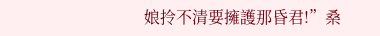娘拎不清要擁護那昏君!”桑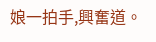娘一拍手,興奮道。